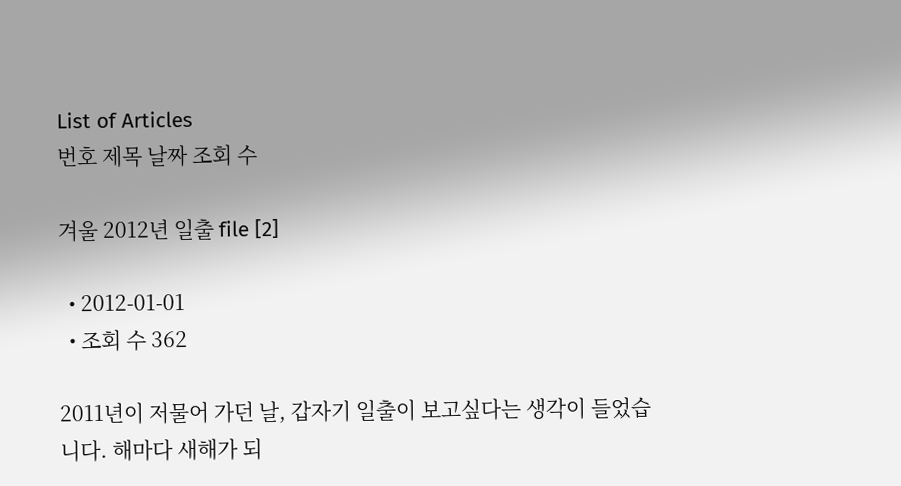List of Articles
번호 제목 날짜 조회 수

겨울 2012년 일출 file [2]

  • 2012-01-01
  • 조회 수 362

2011년이 저물어 가던 날, 갑자기 일출이 보고싶다는 생각이 들었습니다. 해마다 새해가 되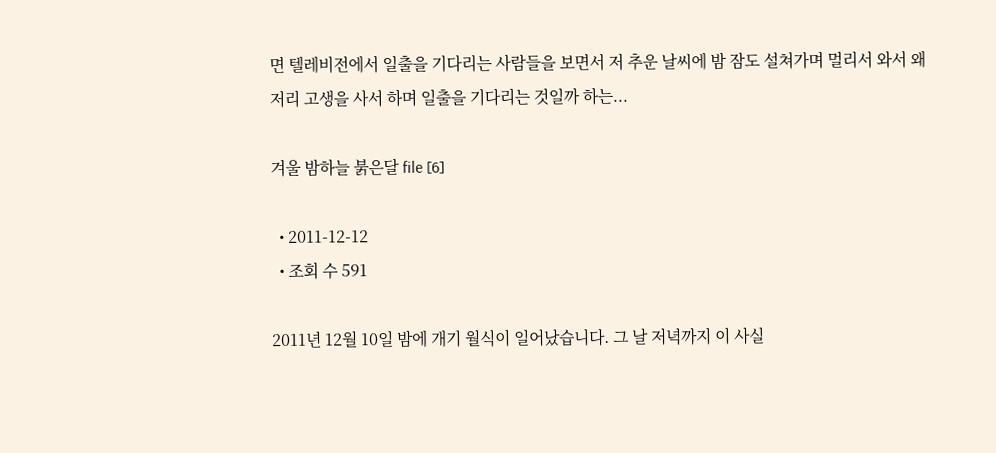면 텔레비전에서 일출을 기다리는 사람들을 보면서 저 추운 날씨에 밤 잠도 설쳐가며 멀리서 와서 왜 저리 고생을 사서 하며 일출을 기다리는 것일까 하는...

겨울 밤하늘 붉은달 file [6]

  • 2011-12-12
  • 조회 수 591

2011년 12월 10일 밤에 개기 월식이 일어났습니다. 그 날 저녁까지 이 사실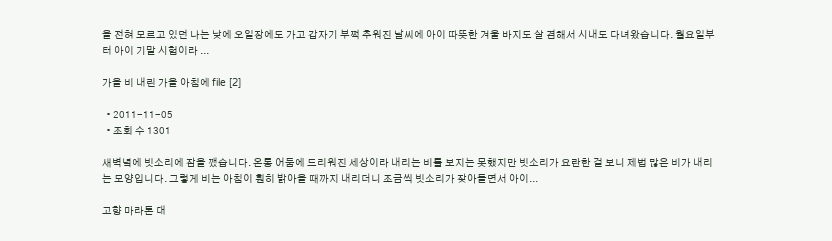을 전혀 모르고 있던 나는 낮에 오일장에도 가고 갑자기 부쩍 추워진 날씨에 아이 따뜻한 겨울 바지도 살 겸해서 시내도 다녀왔습니다. 월요일부터 아이 기말 시험이라 ...

가을 비 내린 가을 아침에 file [2]

  • 2011-11-05
  • 조회 수 1301

새벽녘에 빗소리에 잠을 깼습니다. 온통 어둠에 드리워진 세상이라 내리는 비를 보지는 못했지만 빗소리가 요란한 걸 보니 제법 많은 비가 내리는 모양입니다. 그렇게 비는 아침이 훤히 밝아올 때까지 내리더니 조금씩 빗소리가 잦아들면서 아이...

고향 마라톤 대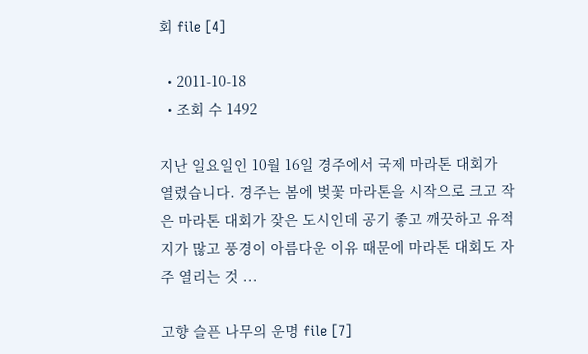회 file [4]

  • 2011-10-18
  • 조회 수 1492

지난 일요일인 10월 16일 경주에서 국제 마라톤 대회가 열렸습니다. 경주는 봄에 벚꽃 마라톤을 시작으로 크고 작은 마라톤 대회가 잦은 도시인데 공기 좋고 깨끗하고 유적지가 많고 풍경이 아름다운 이유 때문에 마라톤 대회도 자주 열리는 것 ...

고향 슬픈 나무의 운명 file [7]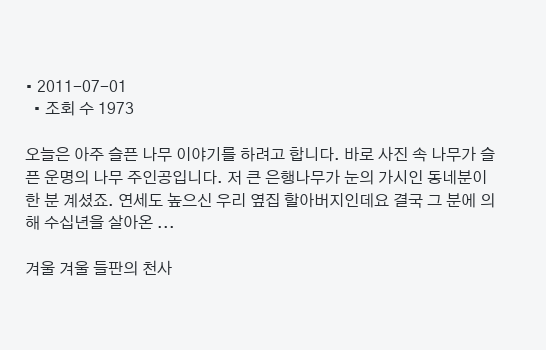• 2011-07-01
  • 조회 수 1973

오늘은 아주 슬픈 나무 이야기를 하려고 합니다. 바로 사진 속 나무가 슬픈 운명의 나무 주인공입니다. 저 큰 은행나무가 눈의 가시인 동네분이 한 분 계셨죠. 연세도 높으신 우리 옆집 할아버지인데요 결국 그 분에 의해 수십년을 살아온 ...

겨울 겨울 들판의 천사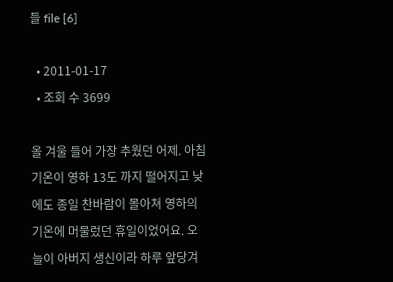들 file [6]

  • 2011-01-17
  • 조회 수 3699

올 겨울 들어 가장 추웠던 어제. 아침 기온이 영하 13도 까지 떨어지고 낮에도 종일 찬바람이 몰아쳐 영하의 기온에 머물렀던 휴일이었어요. 오늘이 아버지 생신이라 하루 앞당겨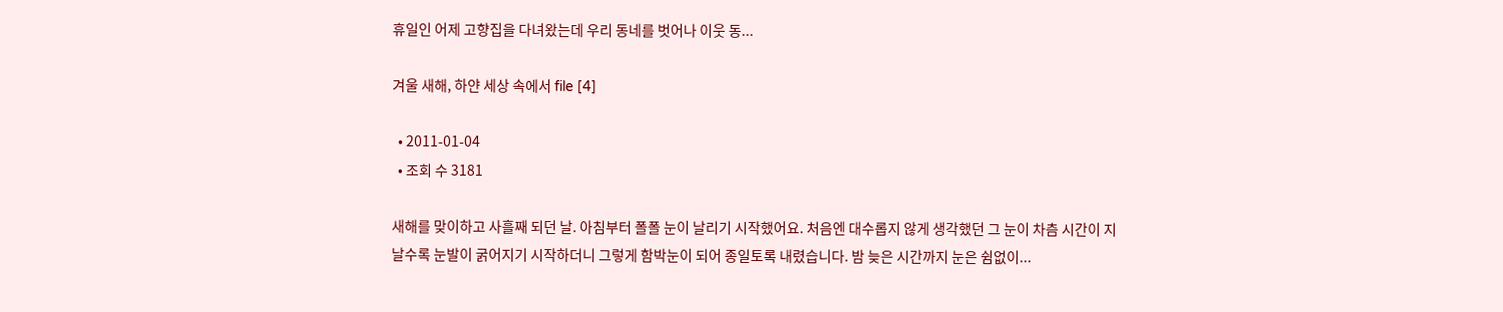휴일인 어제 고향집을 다녀왔는데 우리 동네를 벗어나 이웃 동...

겨울 새해, 하얀 세상 속에서 file [4]

  • 2011-01-04
  • 조회 수 3181

새해를 맞이하고 사흘째 되던 날. 아침부터 폴폴 눈이 날리기 시작했어요. 처음엔 대수롭지 않게 생각했던 그 눈이 차츰 시간이 지날수록 눈발이 굵어지기 시작하더니 그렇게 함박눈이 되어 종일토록 내렸습니다. 밤 늦은 시간까지 눈은 쉼없이...